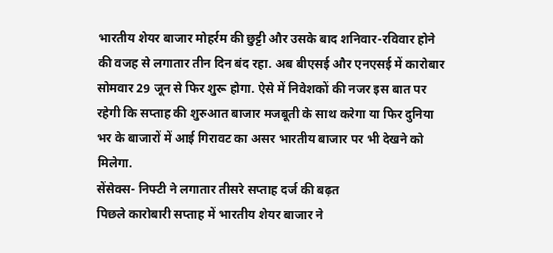भारतीय शेयर बाजार मोहर्रम की छुट्टी और उसके बाद शनिवार-रविवार होने की वजह से लगातार तीन दिन बंद रहा. अब बीएसई और एनएसई में कारोबार सोमवार 29 जून से फिर शुरू होगा. ऐसे में निवेशकों की नजर इस बात पर रहेगी कि सप्ताह की शुरुआत बाजार मजबूती के साथ करेगा या फिर दुनिया भर के बाजारों में आई गिरावट का असर भारतीय बाजार पर भी देखने को मिलेगा.
सेंसेक्स- निफ्टी ने लगातार तीसरे सप्ताह दर्ज की बढ़त
पिछले कारोबारी सप्ताह में भारतीय शेयर बाजार ने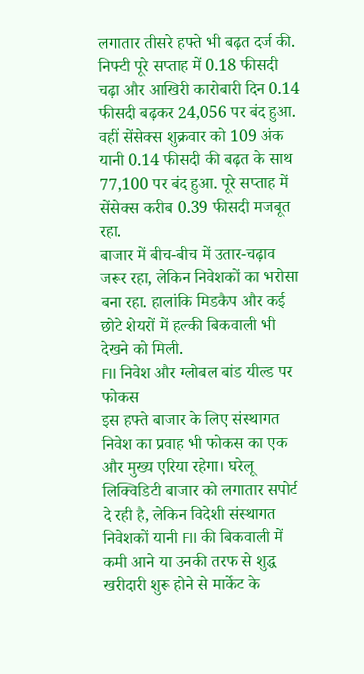लगातार तीसरे हफ्ते भी बढ़त दर्ज की. निफ्टी पूरे सप्ताह में 0.18 फीसदी चढ़ा और आखिरी कारोबारी दिन 0.14 फीसदी बढ़कर 24,056 पर बंद हुआ. वहीं सेंसेक्स शुक्रवार को 109 अंक यानी 0.14 फीसदी की बढ़त के साथ 77,100 पर बंद हुआ. पूरे सप्ताह में सेंसेक्स करीब 0.39 फीसदी मजबूत रहा.
बाजार में बीच-बीच में उतार-चढ़ाव जरूर रहा, लेकिन निवेशकों का भरोसा बना रहा. हालांकि मिडकैप और कई छोटे शेयरों में हल्की बिकवाली भी देखने को मिली.
FII निवेश और ग्लोबल बांड यील्ड पर फोकस
इस हफ्ते बाजार के लिए संस्थागत निवेश का प्रवाह भी फोकस का एक और मुख्य एरिया रहेगा। घरेलू लिक्विडिटी बाजार को लगातार सपोर्ट दे रही है, लेकिन विदेशी संस्थागत निवेशकों यानी FII की बिकवाली में कमी आने या उनकी तरफ से शुद्ध खरीदारी शुरू होने से मार्केट के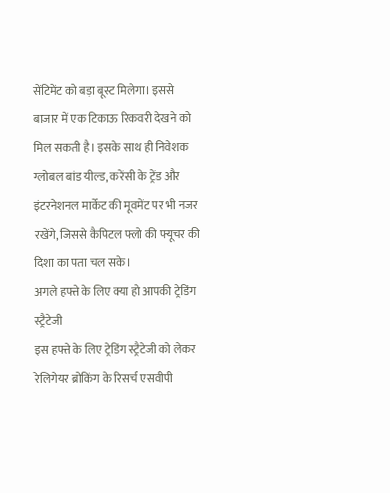सेंटिमेंट को बड़ा बूस्ट मिलेगा। इससे बाजार में एक टिकाऊ रिकवरी देखने को मिल सकती है। इसके साथ ही निवेशक ग्लोबल बांड यील्ड, करेंसी के ट्रेंड और इंटरनेशनल मार्केट की मूवमेंट पर भी नजर रखेंगे, जिससे कैपिटल फ्लो की फ्यूचर की दिशा का पता चल सके।
अगले हफ्ते के लिए क्या हो आपकी ट्रेडिंग स्ट्रैटेजी
इस हफ्ते के लिए ट्रेडिंग स्ट्रैटेजी को लेकर रेलिगेयर ब्रोकिंग के रिसर्च एसवीपी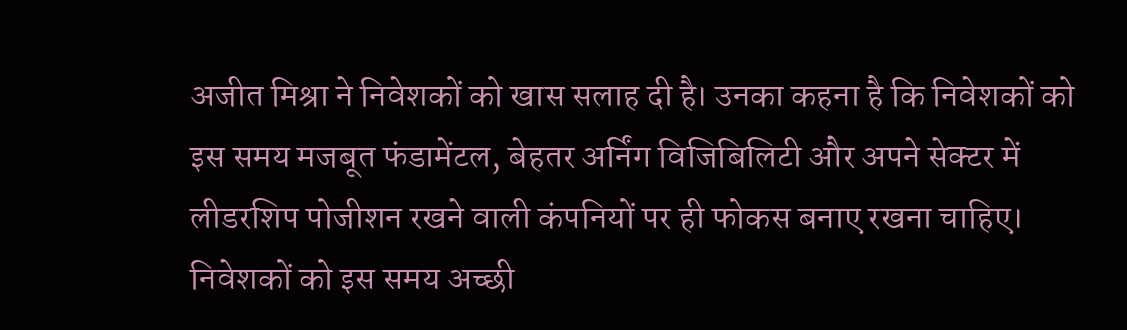अजीत मिश्रा ने निवेशकों को खास सलाह दी है। उनका कहना है कि निवेशकों को इस समय मजबूत फंडामेंटल, बेहतर अर्निंग विजिबिलिटी और अपने सेक्टर में लीडरशिप पोजीशन रखने वाली कंपनियों पर ही फोकस बनाए रखना चाहिए। निवेशकों को इस समय अच्छी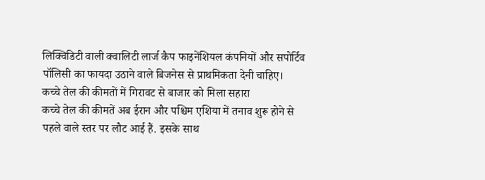लिक्विडिटी वाली क्वालिटी लार्ज कैप फाइनेंशियल कंपनियों और सपोर्टिव पॉलिसी का फायदा उठाने वाले बिजनेस से प्राथमिकता देनी चाहिए।
कच्चे तेल की कीमतों में गिरावट से बाजार को मिला सहारा
कच्चे तेल की कीमतें अब ईरान और पश्चिम एशिया में तनाव शुरू होने से पहले वाले स्तर पर लौट आई हैं. इसके साथ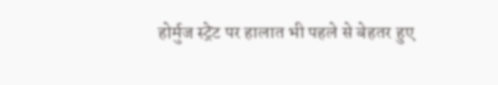होर्मुज स्ट्रेट पर हालात भी पहले से बेहतर हुए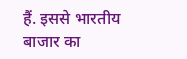हैं. इससे भारतीय बाजार का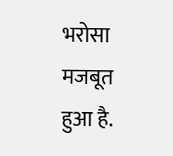भरोसा मजबूत हुआ है.